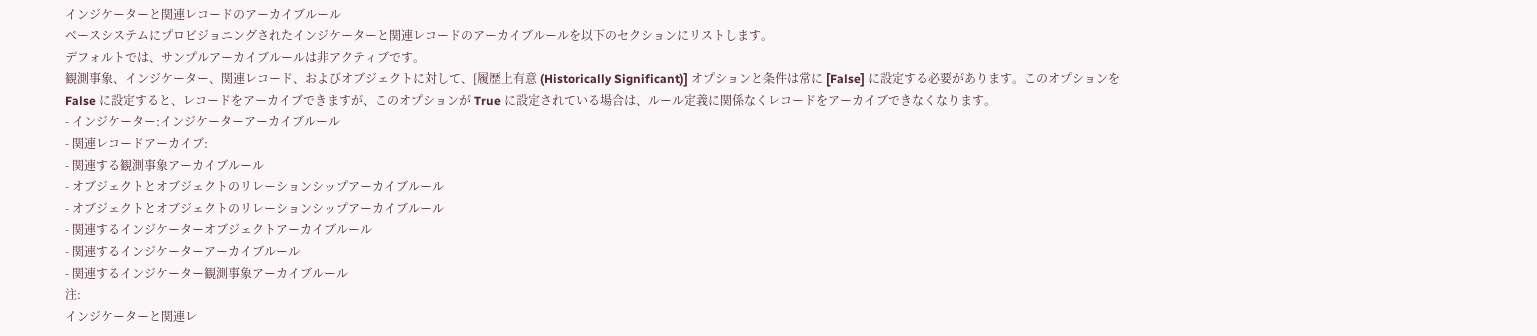インジケーターと関連レコードのアーカイブルール
ベースシステムにプロビジョニングされたインジケーターと関連レコードのアーカイブルールを以下のセクションにリストします。
デフォルトでは、サンプルアーカイブルールは非アクティブです。
観測事象、インジケーター、関連レコード、およびオブジェクトに対して、[履歴上有意 (Historically Significant)] オプションと条件は常に [False] に設定する必要があります。このオプションを False に設定すると、レコードをアーカイブできますが、このオプションが True に設定されている場合は、ルール定義に関係なくレコードをアーカイブできなくなります。
- インジケーター:インジケーターアーカイブルール
- 関連レコードアーカイブ:
- 関連する観測事象アーカイブルール
- オブジェクトとオブジェクトのリレーションシップアーカイブルール
- オブジェクトとオブジェクトのリレーションシップアーカイブルール
- 関連するインジケーターオブジェクトアーカイブルール
- 関連するインジケーターアーカイブルール
- 関連するインジケーター観測事象アーカイブルール
注:
インジケーターと関連レ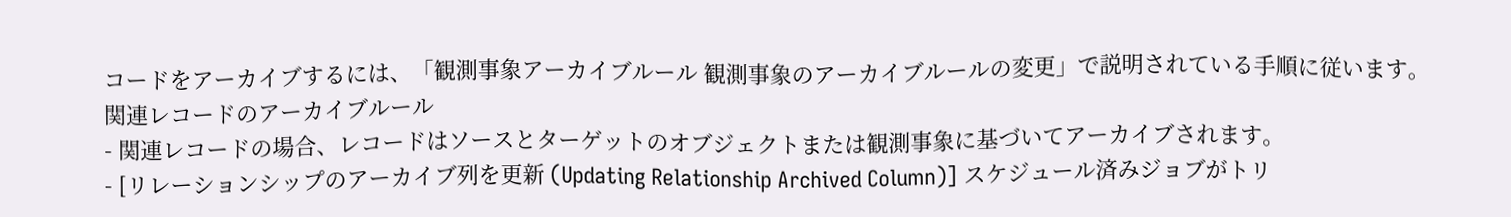コードをアーカイブするには、「観測事象アーカイブルール 観測事象のアーカイブルールの変更」で説明されている手順に従います。
関連レコードのアーカイブルール
- 関連レコードの場合、レコードはソースとターゲットのオブジェクトまたは観測事象に基づいてアーカイブされます。
- [リレーションシップのアーカイブ列を更新 (Updating Relationship Archived Column)] スケジュール済みジョブがトリ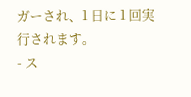ガーされ、1 日に 1 回実行されます。
- ス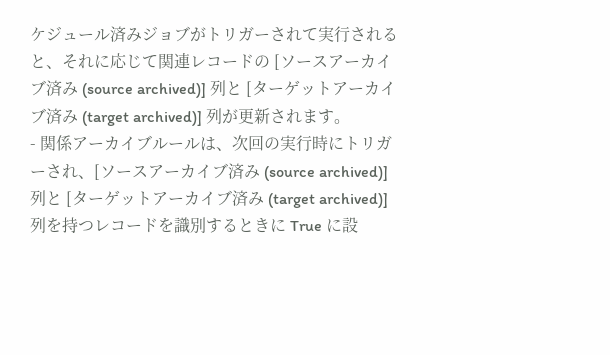ケジュール済みジョブがトリガーされて実行されると、それに応じて関連レコードの [ソースアーカイブ済み (source archived)] 列と [ターゲットアーカイブ済み (target archived)] 列が更新されます。
- 関係アーカイブルールは、次回の実行時にトリガーされ、[ソースアーカイブ済み (source archived)] 列と [ターゲットアーカイブ済み (target archived)] 列を持つレコードを識別するときに True に設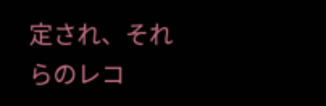定され、それらのレコ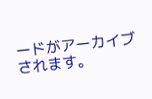ードがアーカイブされます。